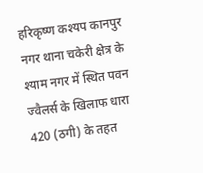हरिकृष्ण कश्यप कानपुर नगर थाना चकेरी क्षेत्र के श्याम नगर में स्थित पवन ज्वैलर्स के खिलाफ धारा 420 (ठगी) के तहत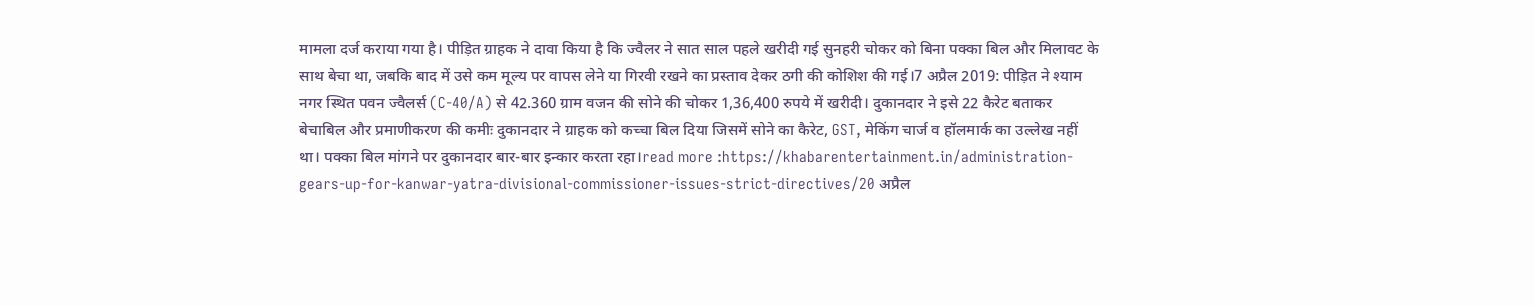मामला दर्ज कराया गया है। पीड़ित ग्राहक ने दावा किया है कि ज्वैलर ने सात साल पहले खरीदी गई सुनहरी चोकर को बिना पक्का बिल और मिलावट के साथ बेचा था, जबकि बाद में उसे कम मूल्य पर वापस लेने या गिरवी रखने का प्रस्ताव देकर ठगी की कोशिश की गई।7 अप्रैल 2019: पीड़ित ने श्याम नगर स्थित पवन ज्वैलर्स (C-40/A) से 42.360 ग्राम वजन की सोने की चोकर 1,36,400 रुपये में खरीदी। दुकानदार ने इसे 22 कैरेट बताकर बेचाबिल और प्रमाणीकरण की कमीः दुकानदार ने ग्राहक को कच्चा बिल दिया जिसमें सोने का कैरेट, GST, मेकिंग चार्ज व हॉलमार्क का उल्लेख नहीं था। पक्का बिल मांगने पर दुकानदार बार-बार इन्कार करता रहा।read more :https://khabarentertainment.in/administration-gears-up-for-kanwar-yatra-divisional-commissioner-issues-strict-directives/20 अप्रैल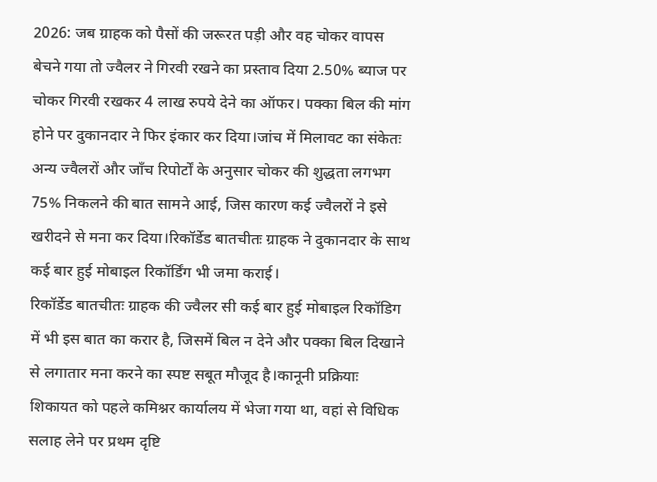2026: जब ग्राहक को पैसों की जरूरत पड़ी और वह चोकर वापस बेचने गया तो ज्वैलर ने गिरवी रखने का प्रस्ताव दिया 2.50% ब्याज पर चोकर गिरवी रखकर 4 लाख रुपये देने का ऑफर। पक्का बिल की मांग होने पर दुकानदार ने फिर इंकार कर दिया।जांच में मिलावट का संकेतः अन्य ज्वैलरों और जाँच रिपोर्टों के अनुसार चोकर की शुद्धता लगभग 75% निकलने की बात सामने आई, जिस कारण कई ज्वैलरों ने इसे खरीदने से मना कर दिया।रिकॉर्डेड बातचीतः ग्राहक ने दुकानदार के साथ कई बार हुई मोबाइल रिकॉर्डिंग भी जमा कराई।
रिकॉर्डेड बातचीतः ग्राहक की ज्वैलर सी कई बार हुई मोबाइल रिकॉडिग में भी इस बात का करार है, जिसमें बिल न देने और पक्का बिल दिखाने से लगातार मना करने का स्पष्ट सबूत मौजूद है।कानूनी प्रक्रियाः शिकायत को पहले कमिश्नर कार्यालय में भेजा गया था, वहां से विधिक सलाह लेने पर प्रथम दृष्टि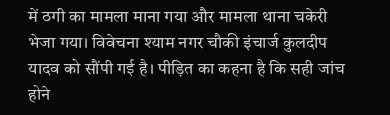में ठगी का मामला माना गया और मामला थाना चकेरी भेजा गया। विवेचना श्याम नगर चौकी इंचार्ज कुलदीप यादव को सौंपी गई है। पीड़ित का कहना है कि सही जांच होने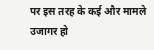पर इस तरह के कई और मामले उजागर हो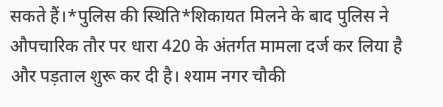सकते हैं।*पुलिस की स्थिति*शिकायत मिलने के बाद पुलिस ने औपचारिक तौर पर धारा 420 के अंतर्गत मामला दर्ज कर लिया है और पड़ताल शुरू कर दी है। श्याम नगर चौकी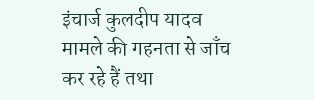इंचार्ज कुलदीप यादव मामले की गहनता से जाँच कर रहे हैं तथा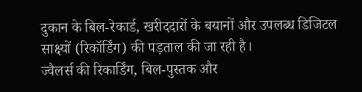दुकान के बिल-रेकार्ड, खरीददारों के बयानों और उपलब्ध डिजिटल साक्ष्यों (रिकॉर्डिंग) की पड़ताल की जा रही है।
ज्वैलर्स की रिकार्डिंग, बिल-पुस्तक और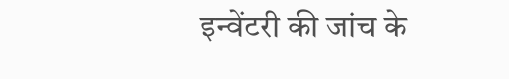इन्वेंटरी की जांच के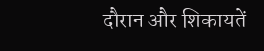दौरान और शिकायतें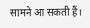सामने आ सकती हैं।